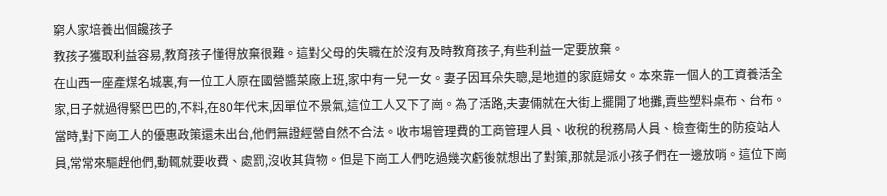窮人家培養出個饞孩子
教孩子獲取利益容易,教育孩子懂得放棄很難。這對父母的失職在於沒有及時教育孩子,有些利益一定要放棄。
在山西一座產煤名城裏,有一位工人原在國營醬菜廠上班,家中有一兒一女。妻子因耳朵失聰,是地道的家庭婦女。本來靠一個人的工資養活全家,日子就過得緊巴巴的,不料,在80年代末,因單位不景氣,這位工人又下了崗。為了活路,夫妻倆就在大街上擺開了地攤,賣些塑料桌布、台布。當時,對下崗工人的優惠政策還未出台,他們無證經營自然不合法。收市場管理費的工商管理人員、收稅的稅務局人員、檢查衛生的防疫站人員,常常來驅趕他們,動輒就要收費、處罰,沒收其貨物。但是下崗工人們吃過幾次虧後就想出了對策,那就是派小孩子們在一邊放哨。這位下崗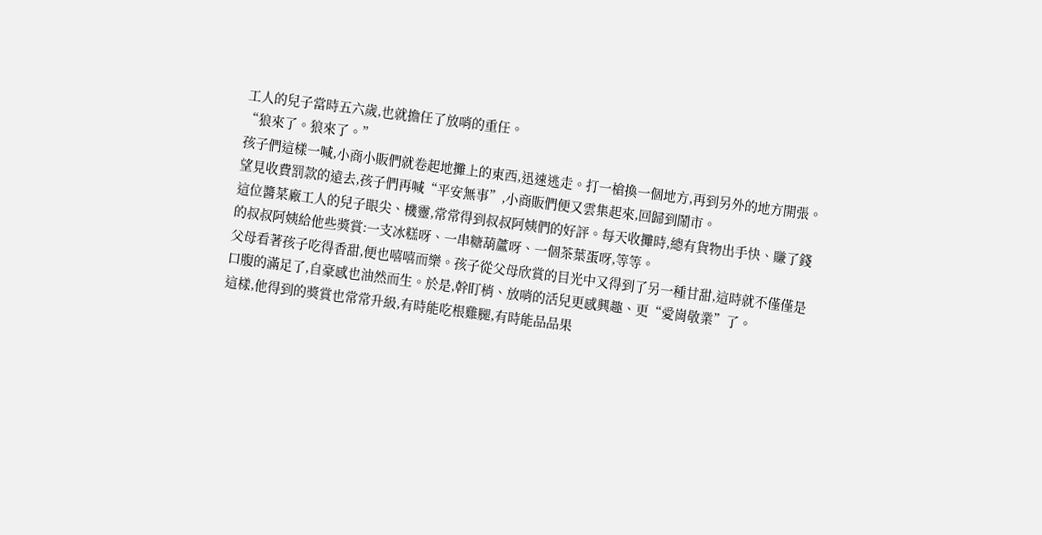工人的兒子當時五六歲,也就擔任了放哨的重任。
“狼來了。狼來了。”
孩子們這樣一喊,小商小販們就卷起地攤上的東西,迅速逃走。打一槍換一個地方,再到另外的地方開張。望見收費罰款的遠去,孩子們再喊“平安無事”,小商販們便又雲集起來,回歸到鬧市。
這位醬菜廠工人的兒子眼尖、機靈,常常得到叔叔阿姨們的好評。每天收攤時,總有貨物出手快、賺了錢的叔叔阿姨給他些獎賞:一支冰糕呀、一串糖葫蘆呀、一個茶葉蛋呀,等等。
父母看著孩子吃得香甜,便也嘻嘻而樂。孩子從父母欣賞的目光中又得到了另一種甘甜,這時就不僅僅是口腹的滿足了,自豪感也油然而生。於是,幹盯梢、放哨的活兒更感興趣、更“愛崗敬業”了。
這樣,他得到的獎賞也常常升級,有時能吃根雞腿,有時能品品果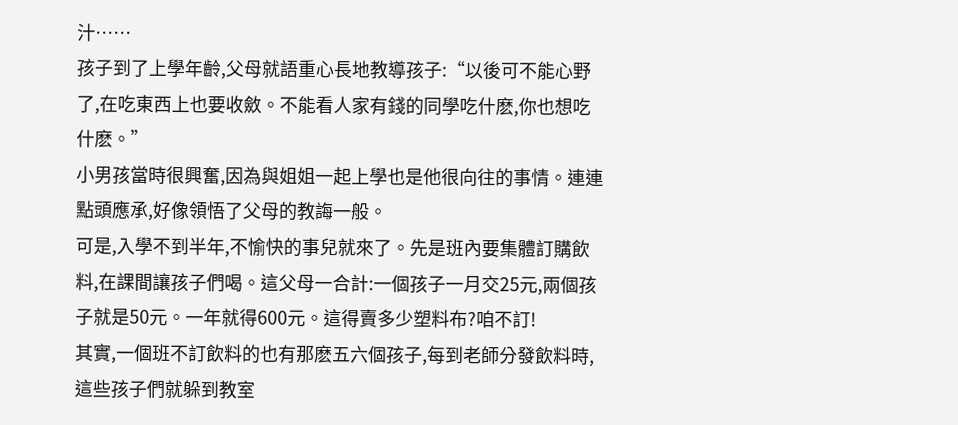汁……
孩子到了上學年齡,父母就語重心長地教導孩子:“以後可不能心野了,在吃東西上也要收斂。不能看人家有錢的同學吃什麽,你也想吃什麽。”
小男孩當時很興奮,因為與姐姐一起上學也是他很向往的事情。連連點頭應承,好像領悟了父母的教誨一般。
可是,入學不到半年,不愉快的事兒就來了。先是班內要集體訂購飲料,在課間讓孩子們喝。這父母一合計:一個孩子一月交25元,兩個孩子就是50元。一年就得600元。這得賣多少塑料布?咱不訂!
其實,一個班不訂飲料的也有那麽五六個孩子,每到老師分發飲料時,這些孩子們就躲到教室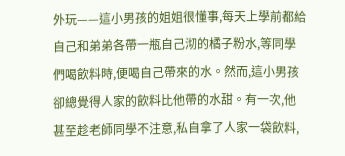外玩——這小男孩的姐姐很懂事,每天上學前都給自己和弟弟各帶一瓶自己沏的橘子粉水,等同學們喝飲料時,便喝自己帶來的水。然而,這小男孩卻總覺得人家的飲料比他帶的水甜。有一次,他甚至趁老師同學不注意,私自拿了人家一袋飲料,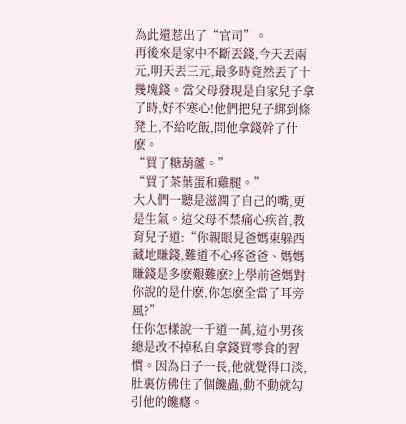為此還惹出了“官司”。
再後來是家中不斷丟錢,今天丟兩元,明天丟三元,最多時竟然丟了十幾塊錢。當父母發現是自家兒子拿了時,好不寒心!他們把兒子綁到條凳上,不給吃飯,問他拿錢幹了什麽。
“買了糖葫蘆。”
“買了茶葉蛋和雞腿。”
大人們一聽是滋潤了自己的嘴,更是生氣。這父母不禁痛心疾首,教育兒子道:“你親眼見爸媽東躲西藏地賺錢,難道不心疼爸爸、媽媽賺錢是多麽艱難麽?上學前爸媽對你說的是什麽,你怎麽全當了耳旁風?”
任你怎樣說一千道一萬,這小男孩總是改不掉私自拿錢買零食的習慣。因為日子一長,他就覺得口淡,肚裏仿佛住了個饞蟲,動不動就勾引他的饞癮。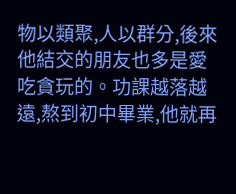物以類聚,人以群分,後來他結交的朋友也多是愛吃貪玩的。功課越落越遠,熬到初中畢業,他就再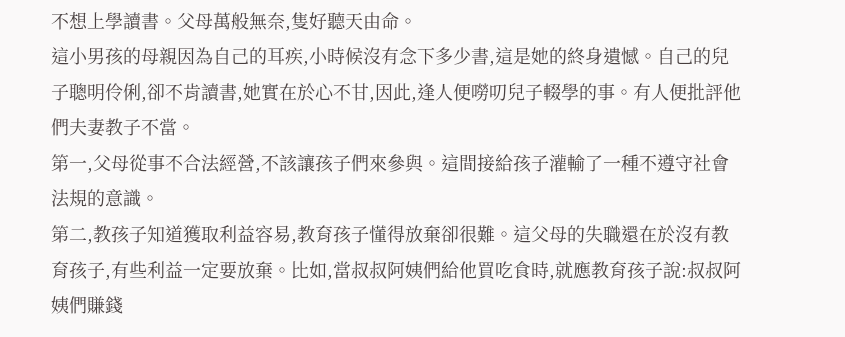不想上學讀書。父母萬般無奈,隻好聽天由命。
這小男孩的母親因為自己的耳疾,小時候沒有念下多少書,這是她的終身遺憾。自己的兒子聰明伶俐,卻不肯讀書,她實在於心不甘,因此,逢人便嘮叨兒子輟學的事。有人便批評他們夫妻教子不當。
第一,父母從事不合法經營,不該讓孩子們來參與。這間接給孩子灌輸了一種不遵守社會法規的意識。
第二,教孩子知道獲取利益容易,教育孩子懂得放棄卻很難。這父母的失職還在於沒有教育孩子,有些利益一定要放棄。比如,當叔叔阿姨們給他買吃食時,就應教育孩子說:叔叔阿姨們賺錢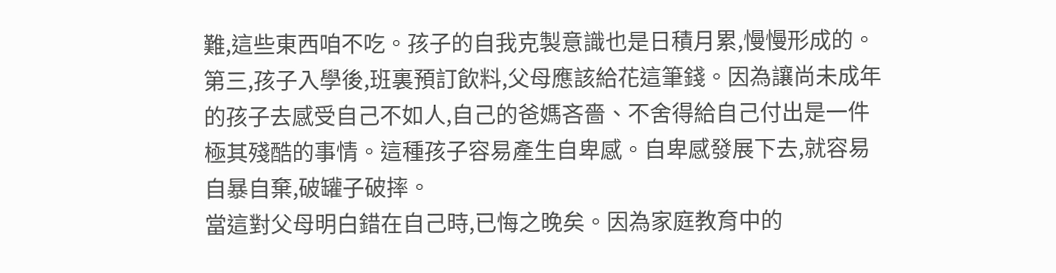難,這些東西咱不吃。孩子的自我克製意識也是日積月累,慢慢形成的。
第三,孩子入學後,班裏預訂飲料,父母應該給花這筆錢。因為讓尚未成年的孩子去感受自己不如人,自己的爸媽吝嗇、不舍得給自己付出是一件極其殘酷的事情。這種孩子容易產生自卑感。自卑感發展下去,就容易自暴自棄,破罐子破摔。
當這對父母明白錯在自己時,已悔之晚矣。因為家庭教育中的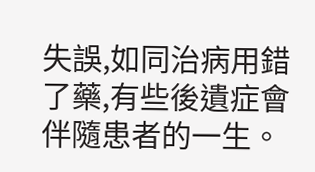失誤,如同治病用錯了藥,有些後遺症會伴隨患者的一生。